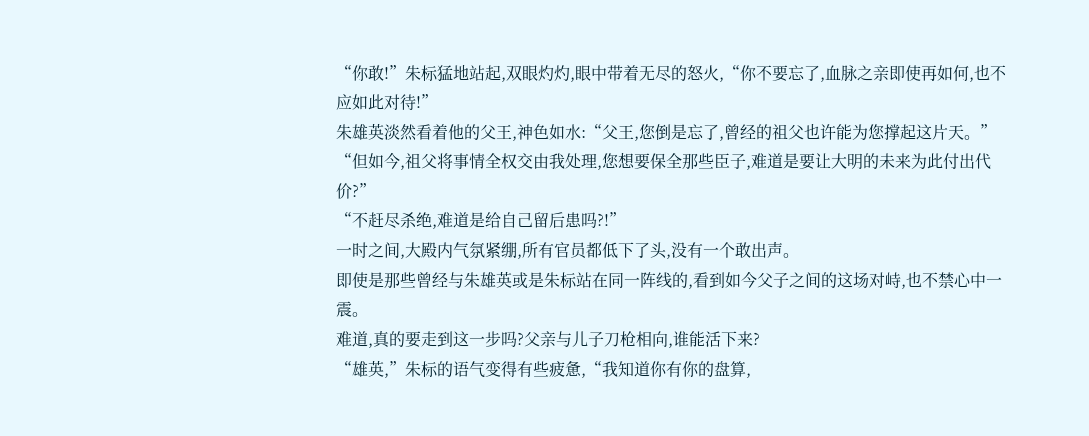“你敢!”朱标猛地站起,双眼灼灼,眼中带着无尽的怒火,“你不要忘了,血脉之亲即使再如何,也不应如此对待!”
朱雄英淡然看着他的父王,神色如水:“父王,您倒是忘了,曾经的祖父也许能为您撑起这片天。”
“但如今,祖父将事情全权交由我处理,您想要保全那些臣子,难道是要让大明的未来为此付出代价?”
“不赶尽杀绝,难道是给自己留后患吗?!”
一时之间,大殿内气氛紧绷,所有官员都低下了头,没有一个敢出声。
即使是那些曾经与朱雄英或是朱标站在同一阵线的,看到如今父子之间的这场对峙,也不禁心中一震。
难道,真的要走到这一步吗?父亲与儿子刀枪相向,谁能活下来?
“雄英,”朱标的语气变得有些疲惫,“我知道你有你的盘算,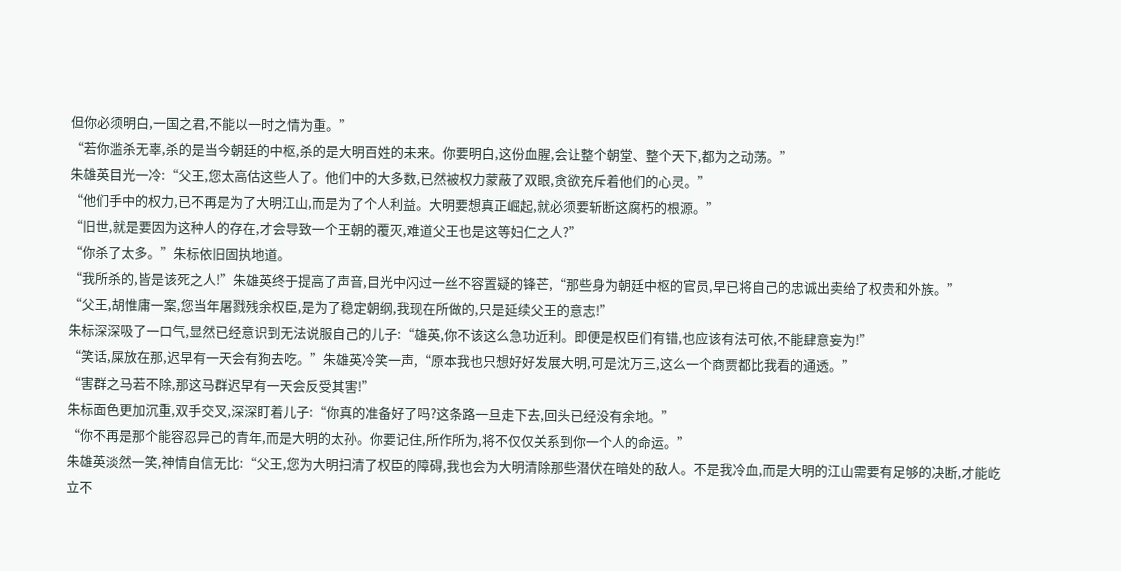但你必须明白,一国之君,不能以一时之情为重。”
“若你滥杀无辜,杀的是当今朝廷的中枢,杀的是大明百姓的未来。你要明白,这份血腥,会让整个朝堂、整个天下,都为之动荡。”
朱雄英目光一冷:“父王,您太高估这些人了。他们中的大多数,已然被权力蒙蔽了双眼,贪欲充斥着他们的心灵。”
“他们手中的权力,已不再是为了大明江山,而是为了个人利益。大明要想真正崛起,就必须要斩断这腐朽的根源。”
“旧世,就是要因为这种人的存在,才会导致一个王朝的覆灭,难道父王也是这等妇仁之人?”
“你杀了太多。”朱标依旧固执地道。
“我所杀的,皆是该死之人!”朱雄英终于提高了声音,目光中闪过一丝不容置疑的锋芒,“那些身为朝廷中枢的官员,早已将自己的忠诚出卖给了权贵和外族。”
“父王,胡惟庸一案,您当年屠戮残余权臣,是为了稳定朝纲,我现在所做的,只是延续父王的意志!”
朱标深深吸了一口气,显然已经意识到无法说服自己的儿子:“雄英,你不该这么急功近利。即便是权臣们有错,也应该有法可依,不能肆意妄为!”
“笑话,屎放在那,迟早有一天会有狗去吃。”朱雄英冷笑一声,“原本我也只想好好发展大明,可是沈万三,这么一个商贾都比我看的通透。”
“害群之马若不除,那这马群迟早有一天会反受其害!”
朱标面色更加沉重,双手交叉,深深盯着儿子:“你真的准备好了吗?这条路一旦走下去,回头已经没有余地。”
“你不再是那个能容忍异己的青年,而是大明的太孙。你要记住,所作所为,将不仅仅关系到你一个人的命运。”
朱雄英淡然一笑,神情自信无比:“父王,您为大明扫清了权臣的障碍,我也会为大明清除那些潜伏在暗处的敌人。不是我冷血,而是大明的江山需要有足够的决断,才能屹立不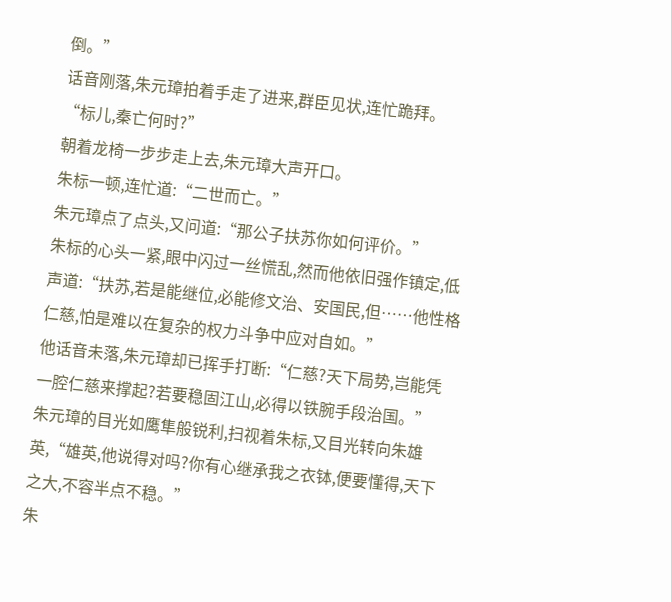倒。”
话音刚落,朱元璋拍着手走了进来,群臣见状,连忙跪拜。
“标儿,秦亡何时?”
朝着龙椅一步步走上去,朱元璋大声开口。
朱标一顿,连忙道:“二世而亡。”
朱元璋点了点头,又问道:“那公子扶苏你如何评价。”
朱标的心头一紧,眼中闪过一丝慌乱,然而他依旧强作镇定,低声道:“扶苏,若是能继位,必能修文治、安国民,但……他性格仁慈,怕是难以在复杂的权力斗争中应对自如。”
他话音未落,朱元璋却已挥手打断:“仁慈?天下局势,岂能凭一腔仁慈来撑起?若要稳固江山,必得以铁腕手段治国。”
朱元璋的目光如鹰隼般锐利,扫视着朱标,又目光转向朱雄英,“雄英,他说得对吗?你有心继承我之衣钵,便要懂得,天下之大,不容半点不稳。”
朱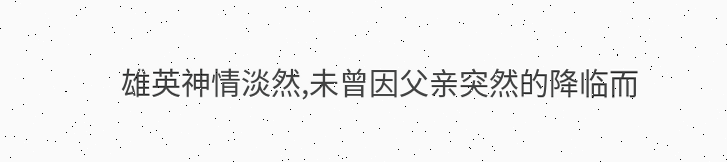雄英神情淡然,未曾因父亲突然的降临而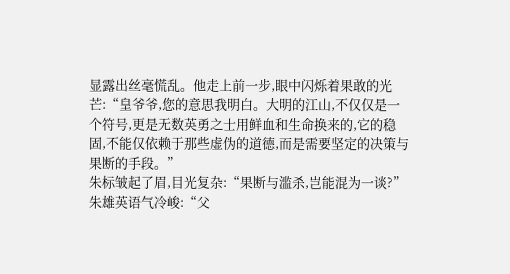显露出丝毫慌乱。他走上前一步,眼中闪烁着果敢的光芒:“皇爷爷,您的意思我明白。大明的江山,不仅仅是一个符号,更是无数英勇之士用鲜血和生命换来的,它的稳固,不能仅依赖于那些虚伪的道德,而是需要坚定的决策与果断的手段。”
朱标皱起了眉,目光复杂:“果断与滥杀,岂能混为一谈?”
朱雄英语气冷峻:“父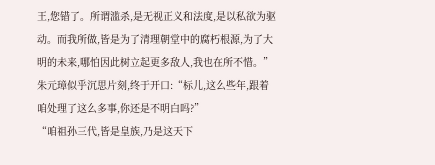王,您错了。所谓滥杀,是无视正义和法度,是以私欲为驱动。而我所做,皆是为了清理朝堂中的腐朽根源,为了大明的未来,哪怕因此树立起更多敌人,我也在所不惜。”
朱元璋似乎沉思片刻,终于开口:“标儿,这么些年,跟着咱处理了这么多事,你还是不明白吗?”
“咱祖孙三代,皆是皇族,乃是这天下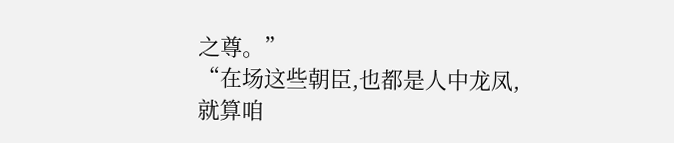之尊。”
“在场这些朝臣,也都是人中龙凤,就算咱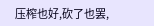压榨也好,砍了也罢,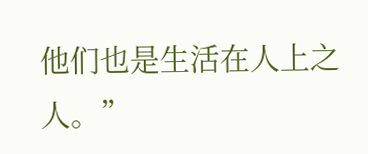他们也是生活在人上之人。”